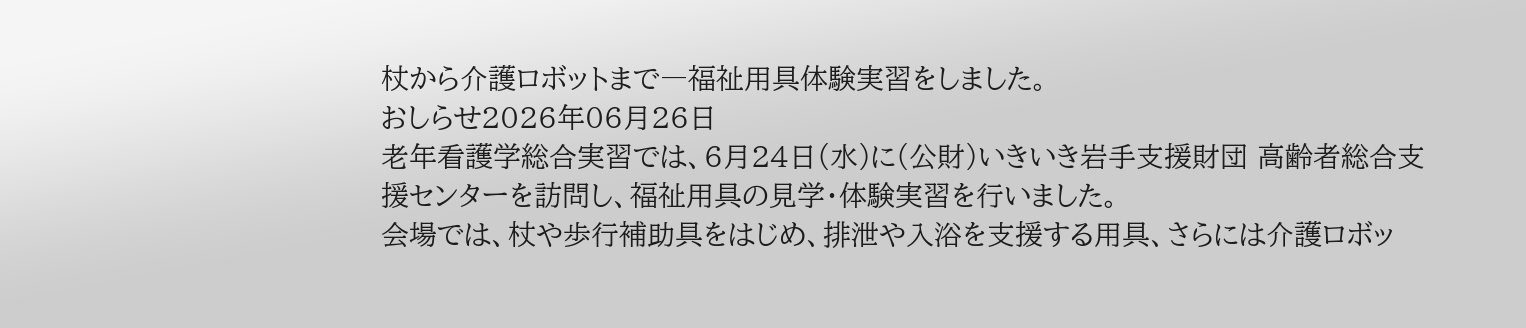杖から介護ロボットまで―福祉用具体験実習をしました。
おしらせ2026年06月26日
老年看護学総合実習では、6月24日(水)に(公財)いきいき岩手支援財団 高齢者総合支援センターを訪問し、福祉用具の見学・体験実習を行いました。
会場では、杖や歩行補助具をはじめ、排泄や入浴を支援する用具、さらには介護ロボッ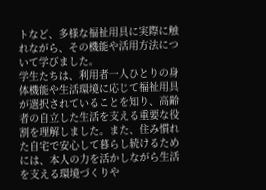トなど、多様な福祉用具に実際に触れながら、その機能や活用方法について学びました。
学生たちは、利用者一人ひとりの身体機能や生活環境に応じて福祉用具が選択されていることを知り、高齢者の自立した生活を支える重要な役割を理解しました。また、住み慣れた自宅で安心して暮らし続けるためには、本人の力を活かしながら生活を支える環境づくりや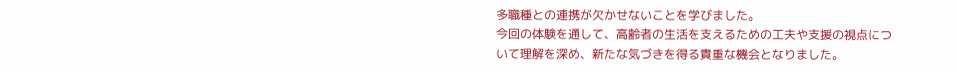多職種との連携が欠かせないことを学びました。
今回の体験を通して、高齢者の生活を支えるための工夫や支援の視点について理解を深め、新たな気づきを得る貴重な機会となりました。